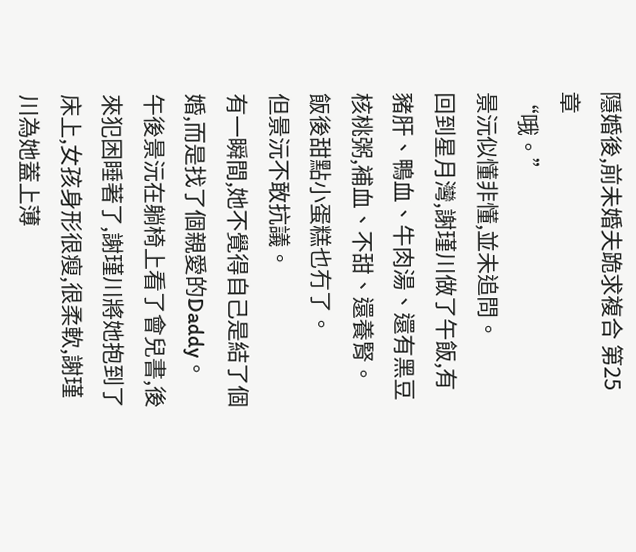隱婚後,前未婚夫跪求複合 第25章
“哦。”
景沅似懂非懂,並未追問。
回到星月灣,謝瑾川做了午飯,有豬肝、鴨血、牛肉湯、還有黑豆核桃粥,補血、不甜、還養腎。
飯後甜點小蛋糕也冇了。
但景沅不敢抗議。
有一瞬間,她不覺得自己是結了個婚,而是找了個親愛的Daddy。
午後景沅在躺椅上看了會兒書,後來犯困睡著了,謝瑾川將她抱到了床上,女孩身形很瘦,很柔軟,謝瑾川為她蓋上薄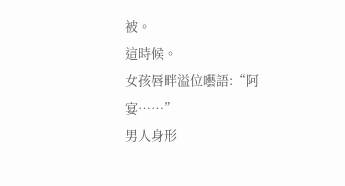被。
這時候。
女孩唇畔溢位囈語:“阿宴……”
男人身形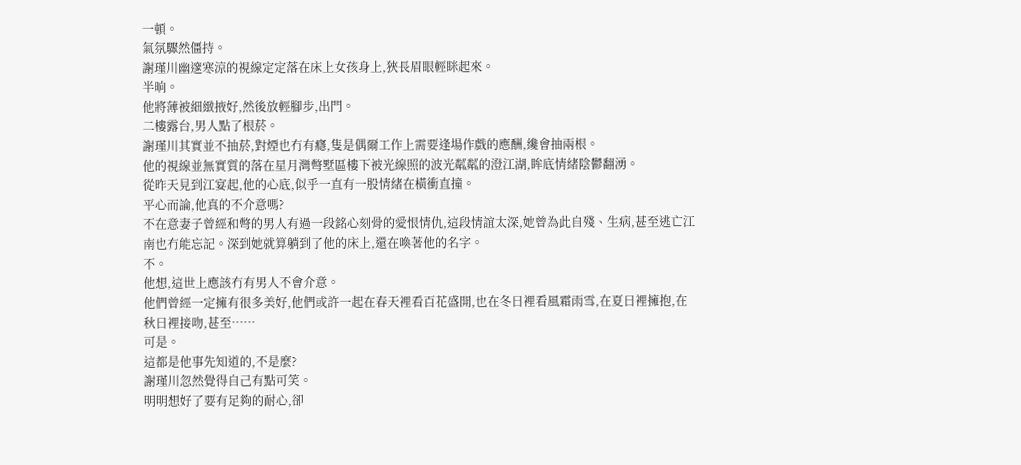一頓。
氣氛驟然僵持。
謝瑾川幽邃寒涼的視線定定落在床上女孩身上,狹長眉眼輕眯起來。
半晌。
他將薄被細緻掖好,然後放輕腳步,出門。
二樓露台,男人點了根菸。
謝瑾川其實並不抽菸,對煙也冇有癮,隻是偶爾工作上需要逢場作戲的應酬,纔會抽兩根。
他的視線並無實質的落在星月灣彆墅區樓下被光線照的波光粼粼的澄江湖,眸底情緒陰鬱翻湧。
從昨天見到江宴起,他的心底,似乎一直有一股情緒在橫衝直撞。
平心而論,他真的不介意嗎?
不在意妻子曾經和彆的男人有過一段銘心刻骨的愛恨情仇,這段情誼太深,她曾為此自殘、生病,甚至逃亡江南也冇能忘記。深到她就算躺到了他的床上,還在喚著他的名字。
不。
他想,這世上應該冇有男人不會介意。
他們曾經一定擁有很多美好,他們或許一起在春天裡看百花盛開,也在冬日裡看風霜雨雪,在夏日裡擁抱,在秋日裡接吻,甚至……
可是。
這都是他事先知道的,不是麼?
謝瑾川忽然覺得自己有點可笑。
明明想好了要有足夠的耐心,卻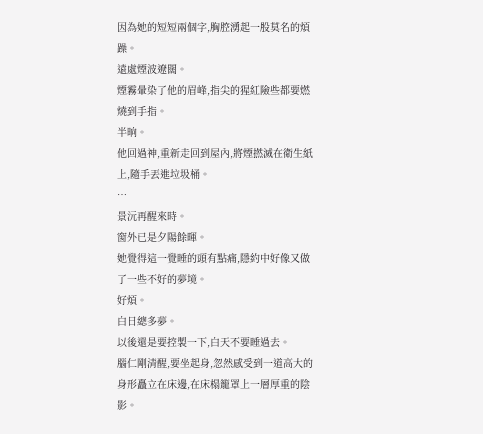因為她的短短兩個字,胸腔湧起一股莫名的煩躁。
遠處煙波遼闊。
煙霧暈染了他的眉峰,指尖的猩紅險些都要燃燒到手指。
半晌。
他回過神,重新走回到屋內,將煙撚滅在衛生紙上,隨手丟進垃圾桶。
…
景沅再醒來時。
窗外已是夕陽餘暉。
她覺得這一覺睡的頭有點痛,隱約中好像又做了一些不好的夢境。
好煩。
白日總多夢。
以後還是要控製一下,白天不要睡過去。
腦仁剛清醒,要坐起身,忽然感受到一道高大的身形矗立在床邊,在床榻籠罩上一層厚重的陰影。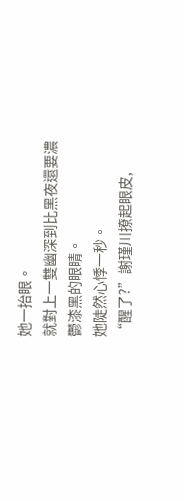她一抬眼。
就對上一雙幽深到比黑夜還要濃鬱漆黑的眼睛。
她陡然心悸一秒。
“醒了?”謝瑾川撩起眼皮,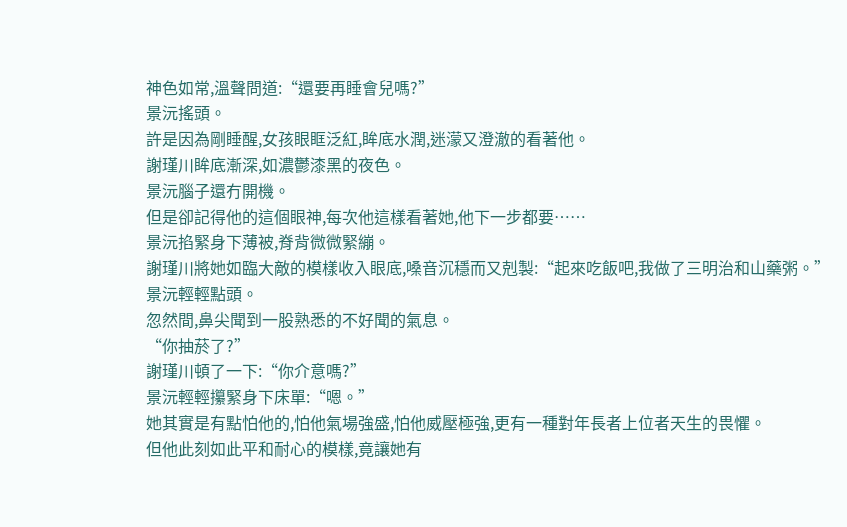神色如常,溫聲問道:“還要再睡會兒嗎?”
景沅搖頭。
許是因為剛睡醒,女孩眼眶泛紅,眸底水潤,迷濛又澄澈的看著他。
謝瑾川眸底漸深,如濃鬱漆黑的夜色。
景沅腦子還冇開機。
但是卻記得他的這個眼神,每次他這樣看著她,他下一步都要……
景沅掐緊身下薄被,脊背微微緊繃。
謝瑾川將她如臨大敵的模樣收入眼底,嗓音沉穩而又剋製:“起來吃飯吧,我做了三明治和山藥粥。”
景沅輕輕點頭。
忽然間,鼻尖聞到一股熟悉的不好聞的氣息。
“你抽菸了?”
謝瑾川頓了一下:“你介意嗎?”
景沅輕輕攥緊身下床單:“嗯。”
她其實是有點怕他的,怕他氣場強盛,怕他威壓極強,更有一種對年長者上位者天生的畏懼。
但他此刻如此平和耐心的模樣,竟讓她有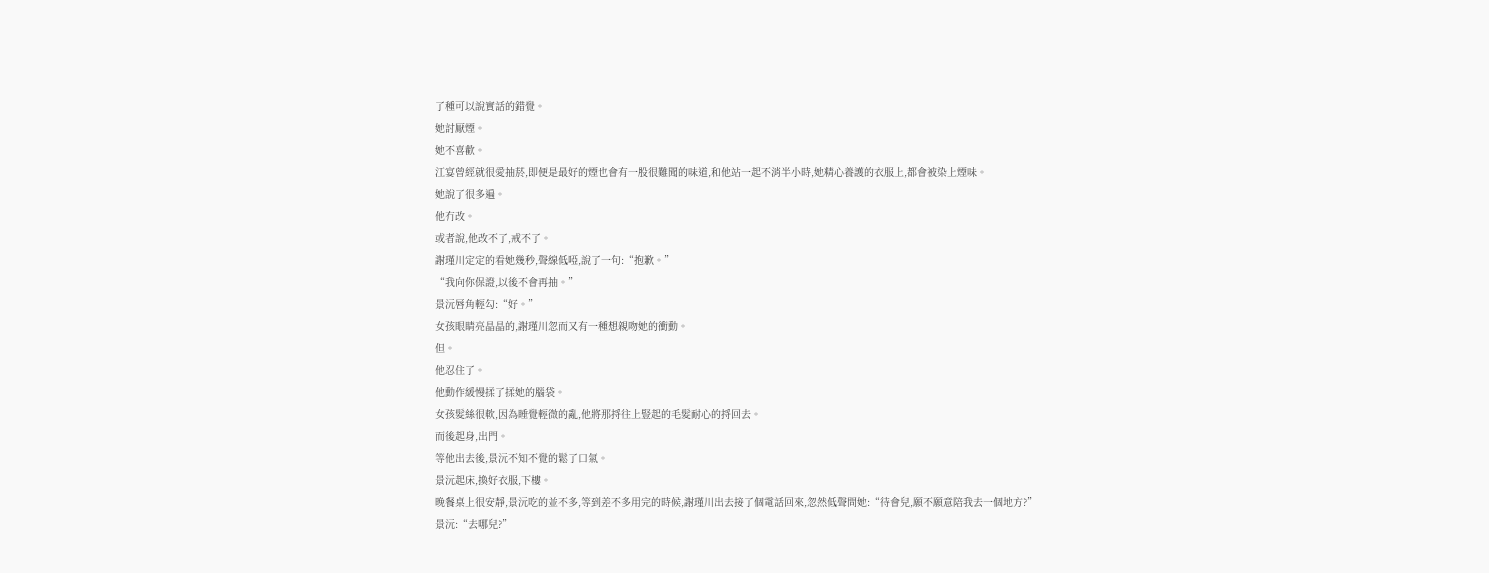了種可以說實話的錯覺。
她討厭煙。
她不喜歡。
江宴曾經就很愛抽菸,即便是最好的煙也會有一股很難聞的味道,和他站一起不消半小時,她精心養護的衣服上,都會被染上煙味。
她說了很多遍。
他冇改。
或者說,他改不了,戒不了。
謝瑾川定定的看她幾秒,聲線低啞,說了一句:“抱歉。”
“我向你保證,以後不會再抽。”
景沅唇角輕勾:“好。”
女孩眼睛亮晶晶的,謝瑾川忽而又有一種想親吻她的衝動。
但。
他忍住了。
他動作緩慢揉了揉她的腦袋。
女孩髮絲很軟,因為睡覺輕微的亂,他將那捋往上豎起的毛髮耐心的捋回去。
而後起身,出門。
等他出去後,景沅不知不覺的鬆了口氣。
景沅起床,換好衣服,下樓。
晚餐桌上很安靜,景沅吃的並不多,等到差不多用完的時候,謝瑾川出去接了個電話回來,忽然低聲問她:“待會兒,願不願意陪我去一個地方?”
景沅:“去哪兒?”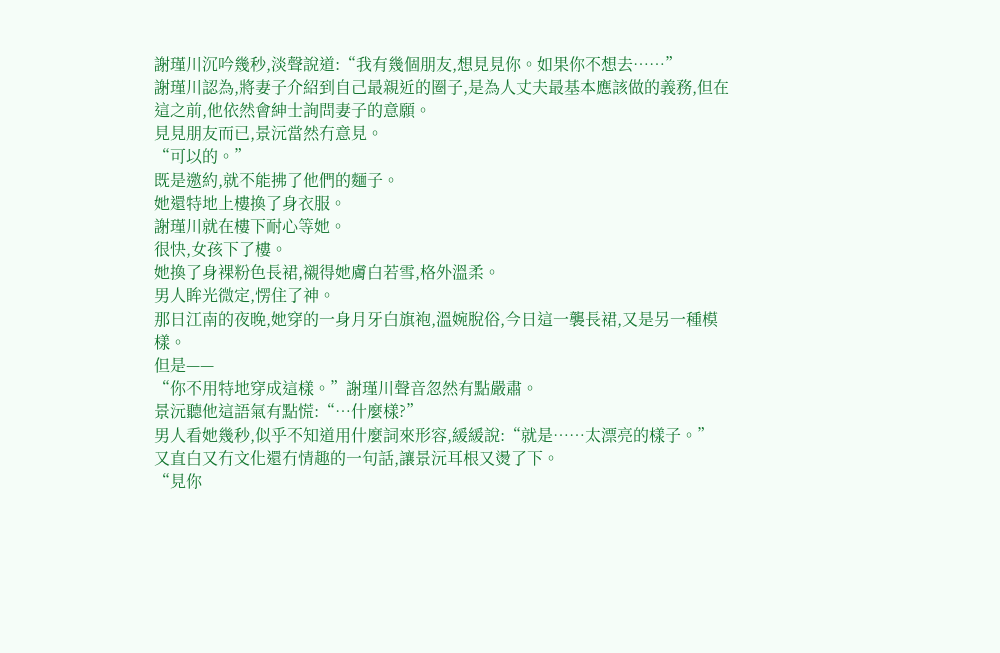謝瑾川沉吟幾秒,淡聲說道:“我有幾個朋友,想見見你。如果你不想去……”
謝瑾川認為,將妻子介紹到自己最親近的圈子,是為人丈夫最基本應該做的義務,但在這之前,他依然會紳士詢問妻子的意願。
見見朋友而已,景沅當然冇意見。
“可以的。”
既是邀約,就不能拂了他們的麵子。
她還特地上樓換了身衣服。
謝瑾川就在樓下耐心等她。
很快,女孩下了樓。
她換了身裸粉色長裙,襯得她膚白若雪,格外溫柔。
男人眸光微定,愣住了神。
那日江南的夜晚,她穿的一身月牙白旗袍,溫婉脫俗,今日這一襲長裙,又是另一種模樣。
但是——
“你不用特地穿成這樣。”謝瑾川聲音忽然有點嚴肅。
景沅聽他這語氣有點慌:“…什麼樣?”
男人看她幾秒,似乎不知道用什麼詞來形容,緩緩說:“就是……太漂亮的樣子。”
又直白又冇文化還冇情趣的一句話,讓景沅耳根又燙了下。
“見你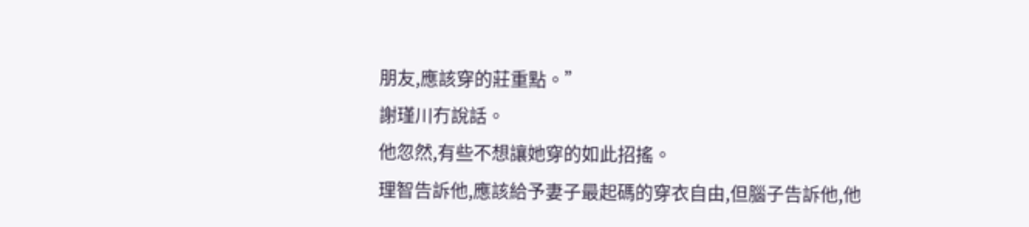朋友,應該穿的莊重點。”
謝瑾川冇說話。
他忽然,有些不想讓她穿的如此招搖。
理智告訴他,應該給予妻子最起碼的穿衣自由,但腦子告訴他,他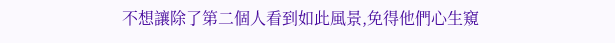不想讓除了第二個人看到如此風景,免得他們心生窺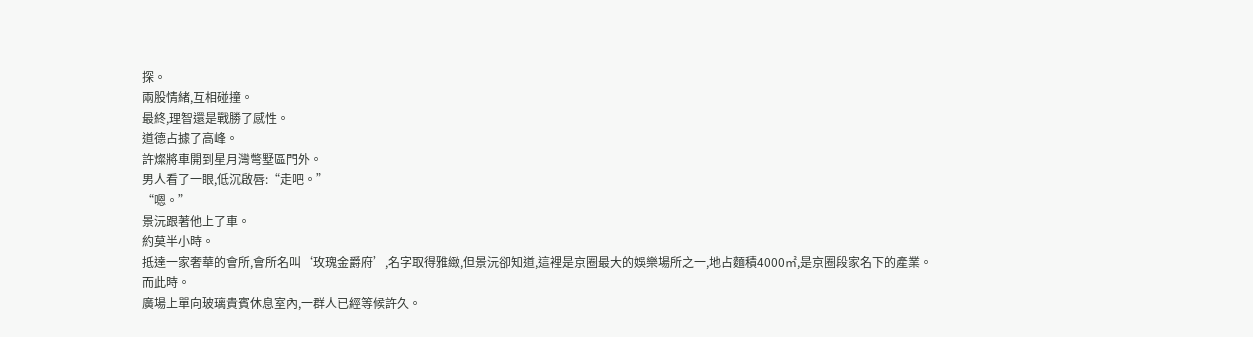探。
兩股情緒,互相碰撞。
最終,理智還是戰勝了感性。
道德占據了高峰。
許燦將車開到星月灣彆墅區門外。
男人看了一眼,低沉啟唇:“走吧。”
“嗯。”
景沅跟著他上了車。
約莫半小時。
抵達一家奢華的會所,會所名叫‘玫瑰金爵府’,名字取得雅緻,但景沅卻知道,這裡是京圈最大的娛樂場所之一,地占麵積4000㎡,是京圈段家名下的產業。
而此時。
廣場上單向玻璃貴賓休息室內,一群人已經等候許久。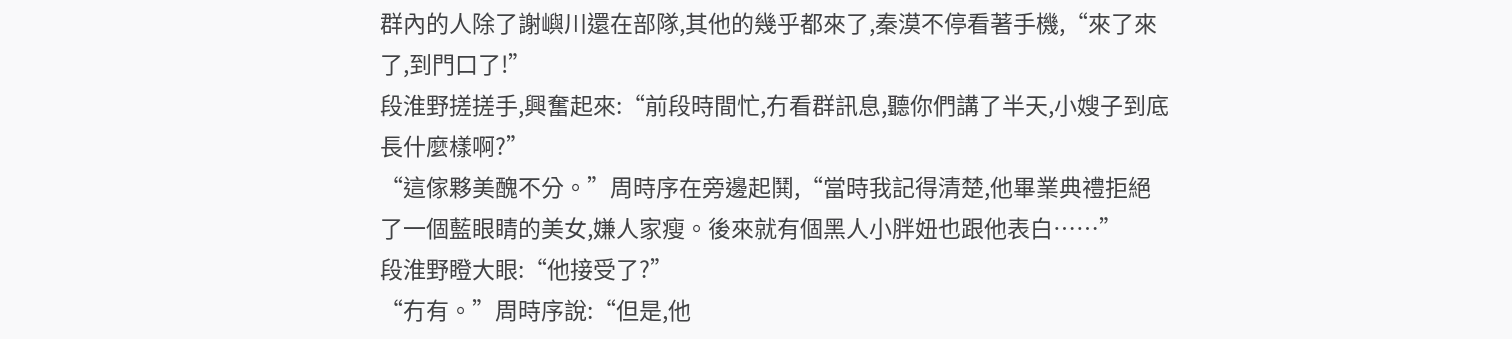群內的人除了謝嶼川還在部隊,其他的幾乎都來了,秦漠不停看著手機,“來了來了,到門口了!”
段淮野搓搓手,興奮起來:“前段時間忙,冇看群訊息,聽你們講了半天,小嫂子到底長什麼樣啊?”
“這傢夥美醜不分。”周時序在旁邊起鬨,“當時我記得清楚,他畢業典禮拒絕了一個藍眼睛的美女,嫌人家瘦。後來就有個黑人小胖妞也跟他表白……”
段淮野瞪大眼:“他接受了?”
“冇有。”周時序說:“但是,他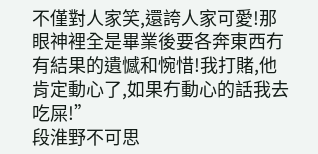不僅對人家笑,還誇人家可愛!那眼神裡全是畢業後要各奔東西冇有結果的遺憾和惋惜!我打賭,他肯定動心了,如果冇動心的話我去吃屎!”
段淮野不可思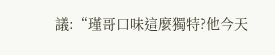議:“瑾哥口味這麼獨特?他今天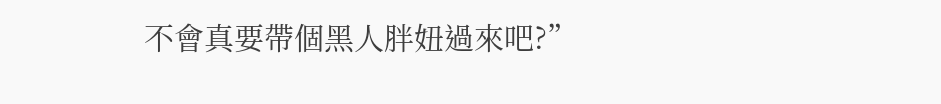不會真要帶個黑人胖妞過來吧?”